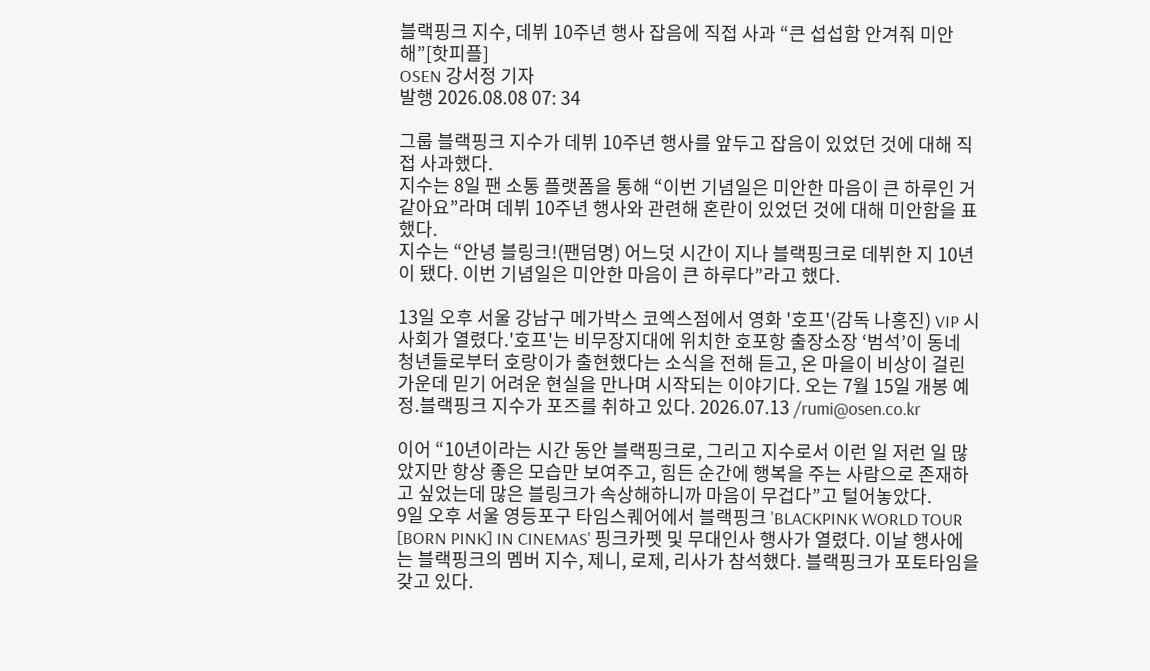블랙핑크 지수, 데뷔 10주년 행사 잡음에 직접 사과 “큰 섭섭함 안겨줘 미안해”[핫피플]
OSEN 강서정 기자
발행 2026.08.08 07: 34

그룹 블랙핑크 지수가 데뷔 10주년 행사를 앞두고 잡음이 있었던 것에 대해 직접 사과했다.
지수는 8일 팬 소통 플랫폼을 통해 “이번 기념일은 미안한 마음이 큰 하루인 거 같아요”라며 데뷔 10주년 행사와 관련해 혼란이 있었던 것에 대해 미안함을 표했다.
지수는 “안녕 블링크!(팬덤명) 어느덧 시간이 지나 블랙핑크로 데뷔한 지 10년이 됐다. 이번 기념일은 미안한 마음이 큰 하루다”라고 했다.

13일 오후 서울 강남구 메가박스 코엑스점에서 영화 '호프'(감독 나홍진) VIP 시사회가 열렸다.'호프'는 비무장지대에 위치한 호포항 출장소장 ‘범석’이 동네 청년들로부터 호랑이가 출현했다는 소식을 전해 듣고, 온 마을이 비상이 걸린 가운데 믿기 어려운 현실을 만나며 시작되는 이야기다. 오는 7월 15일 개봉 예정.블랙핑크 지수가 포즈를 취하고 있다. 2026.07.13 /rumi@osen.co.kr

이어 “10년이라는 시간 동안 블랙핑크로, 그리고 지수로서 이런 일 저런 일 많았지만 항상 좋은 모습만 보여주고, 힘든 순간에 행복을 주는 사람으로 존재하고 싶었는데 많은 블링크가 속상해하니까 마음이 무겁다”고 털어놓았다.
9일 오후 서울 영등포구 타임스퀘어에서 블랙핑크 'BLACKPINK WORLD TOUR [BORN PINK] IN CINEMAS' 핑크카펫 및 무대인사 행사가 열렸다. 이날 행사에는 블랙핑크의 멤버 지수, 제니, 로제, 리사가 참석했다. 블랙핑크가 포토타임을 갖고 있다.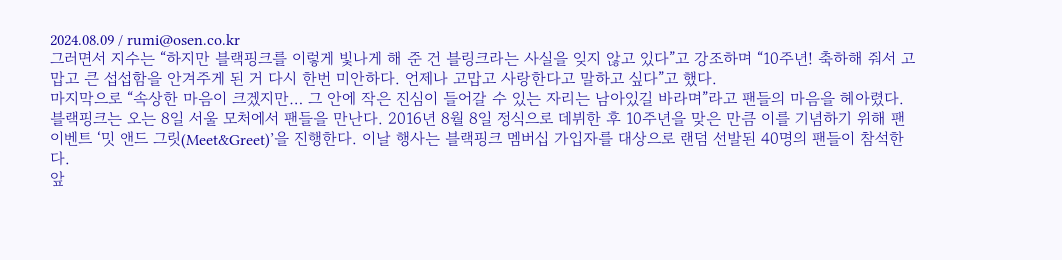2024.08.09 / rumi@osen.co.kr
그러면서 지수는 “하지만 블랙핑크를 이렇게 빛나게 해 준 건 블링크라는 사실을 잊지 않고 있다”고 강조하며 “10주년! 축하해 줘서 고맙고 큰 섭섭함을 안겨주게 된 거 다시 한번 미안하다. 언제나 고맙고 사랑한다고 말하고 싶다”고 했다.
마지막으로 “속상한 마음이 크겠지만… 그 안에 작은 진심이 들어갈 수 있는 자리는 남아있길 바라며”라고 팬들의 마음을 헤아렸다.
블랙핑크는 오는 8일 서울 모처에서 팬들을 만난다. 2016년 8월 8일 정식으로 데뷔한 후 10주년을 맞은 만큼 이를 기념하기 위해 팬 이벤트 ‘밋 앤드 그릿(Meet&Greet)’을 진행한다. 이날 행사는 블랙핑크 멤버십 가입자를 대상으로 랜덤 선발된 40명의 팬들이 참석한다.
앞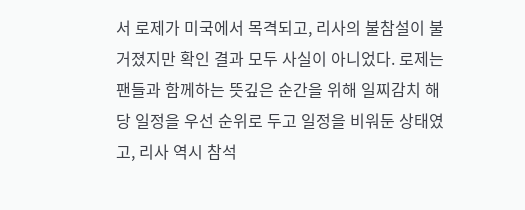서 로제가 미국에서 목격되고, 리사의 불참설이 불거졌지만 확인 결과 모두 사실이 아니었다. 로제는 팬들과 함께하는 뜻깊은 순간을 위해 일찌감치 해당 일정을 우선 순위로 두고 일정을 비워둔 상태였고, 리사 역시 참석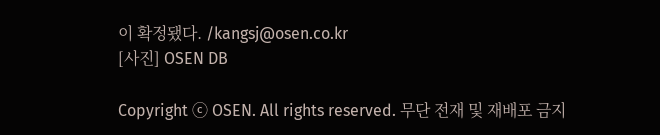이 확정됐다. /kangsj@osen.co.kr
[사진] OSEN DB

Copyright ⓒ OSEN. All rights reserved. 무단 전재 및 재배포 금지